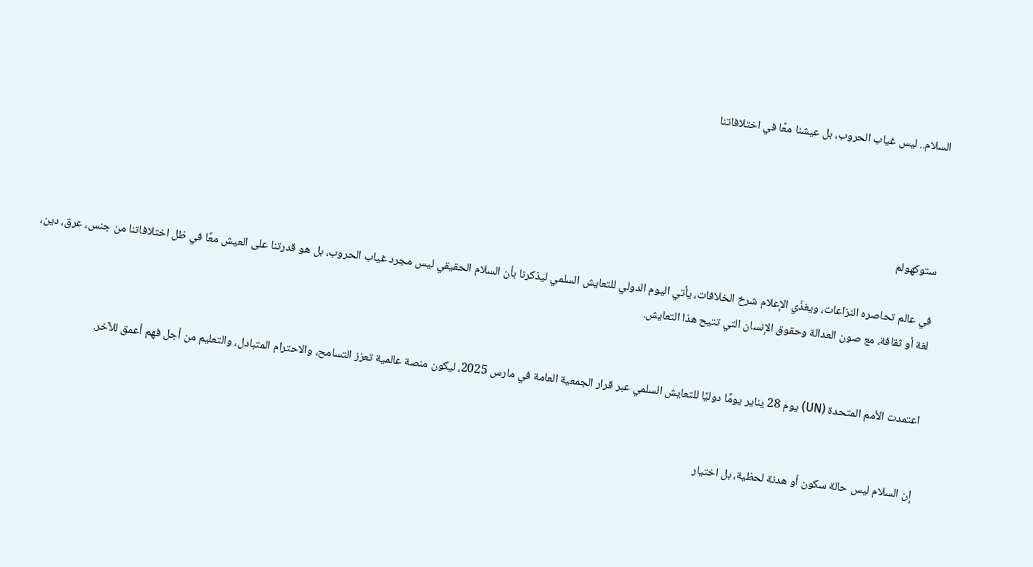السلام.. ليس غياب الحروب، بل عيشنا معًا في اختلافاتنا




ستوكهولم

في عالم تحاصره النزاعات، ويغذّي الإعلام شرخ الخلافات، يأتي اليوم الدولي للتعايش السلمي ليذكرنا بأن السلام الحقيقي ليس مجرد غياب الحروب، بل هو قدرتنا على العيش معًا في ظل اختلافاتنا من جنس، عرق، دين، لغة أو ثقافة، مع صون العدالة وحقوق الإنسان التي تتيح هذا التعايش.


اعتمدت الأمم المتحدة (UN) يوم 28 يناير يومًا دوليًا للتعايش السلمي عبر قرار الجمعية العامة في مارس 2025، ليكون منصة عالمية تعزز التسامح، والاحترام المتبادل، والتعليم من أجل فهم أعمق للآخر.


إن السلام ليس حالة سكون أو هدنة لحظية، بل اختيار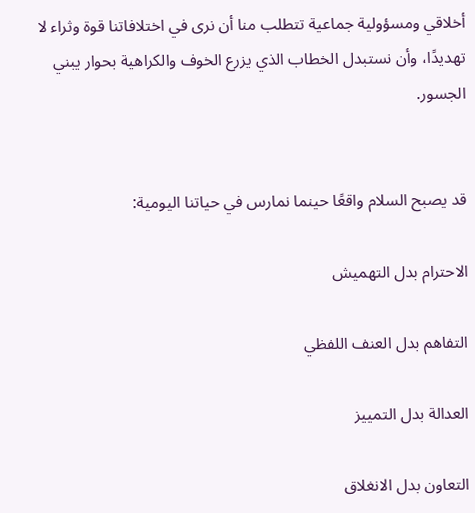أخلاقي ومسؤولية جماعية تتطلب منا أن نرى في اختلافاتنا قوة وثراء لا تهديدًا، وأن نستبدل الخطاب الذي يزرع الخوف والكراهية بحوار يبني الجسور.


قد يصبح السلام واقعًا حينما نمارس في حياتنا اليومية:

الاحترام بدل التهميش

التفاهم بدل العنف اللفظي

العدالة بدل التمييز

التعاون بدل الانغلاق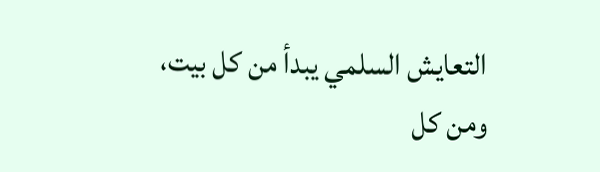التعايش السلمي يبدأ من كل بيت، ومن كل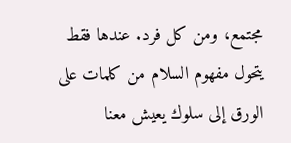مجتمع، ومن كل فرد. عندها فقط يتحول مفهوم السلام من كلمات على الورق إلى سلوك يعيش معنا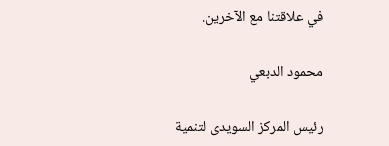في علاقتنا مع الآخرين.

محمود الدبعي

رئيس المركز السويدى لتنمية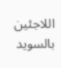اللاجئين بالسويد